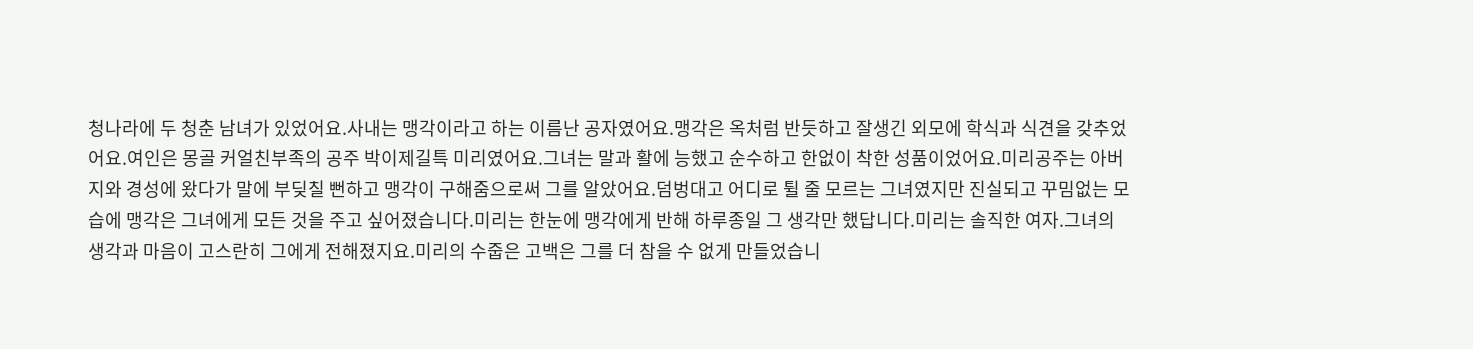청나라에 두 청춘 남녀가 있었어요.사내는 맹각이라고 하는 이름난 공자였어요.맹각은 옥처럼 반듯하고 잘생긴 외모에 학식과 식견을 갖추었어요.여인은 몽골 커얼친부족의 공주 박이제길특 미리였어요.그녀는 말과 활에 능했고 순수하고 한없이 착한 성품이었어요.미리공주는 아버지와 경성에 왔다가 말에 부딪칠 뻔하고 맹각이 구해줌으로써 그를 알았어요.덤벙대고 어디로 튈 줄 모르는 그녀였지만 진실되고 꾸밈없는 모습에 맹각은 그녀에게 모든 것을 주고 싶어졌습니다.미리는 한눈에 맹각에게 반해 하루종일 그 생각만 했답니다.미리는 솔직한 여자.그녀의 생각과 마음이 고스란히 그에게 전해졌지요.미리의 수줍은 고백은 그를 더 참을 수 없게 만들었습니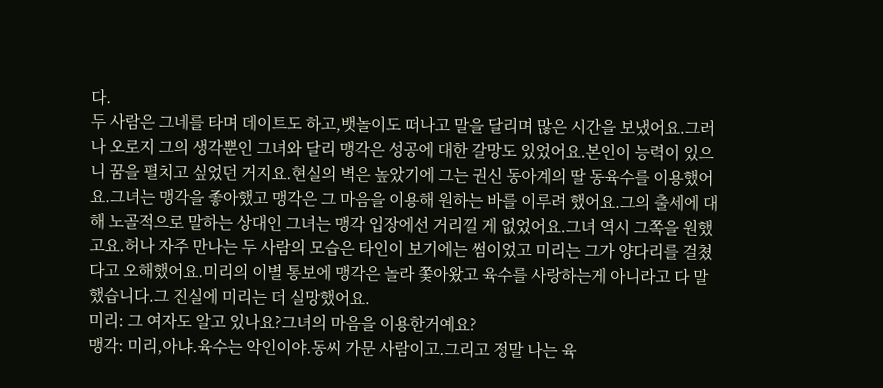다.
두 사람은 그네를 타며 데이트도 하고,뱃놀이도 떠나고 말을 달리며 많은 시간을 보냈어요.그러나 오로지 그의 생각뿐인 그녀와 달리 맹각은 성공에 대한 갈망도 있었어요.본인이 능력이 있으니 꿈을 펼치고 싶었던 거지요.현실의 벽은 높았기에 그는 권신 동아계의 딸 동육수를 이용했어요.그녀는 맹각을 좋아했고 맹각은 그 마음을 이용해 원하는 바를 이루려 했어요.그의 출세에 대해 노골적으로 말하는 상대인 그녀는 맹각 입장에선 거리낄 게 없었어요.그녀 역시 그쪽을 원했고요.허나 자주 만나는 두 사람의 모습은 타인이 보기에는 썸이었고 미리는 그가 양다리를 걸쳤다고 오해했어요.미리의 이별 통보에 맹각은 놀라 쫓아왔고 육수를 사랑하는게 아니라고 다 말했습니다.그 진실에 미리는 더 실망했어요.
미리: 그 여자도 알고 있나요?그녀의 마음을 이용한거예요?
맹각: 미리,아냐.육수는 악인이야.동씨 가문 사람이고.그리고 정말 나는 육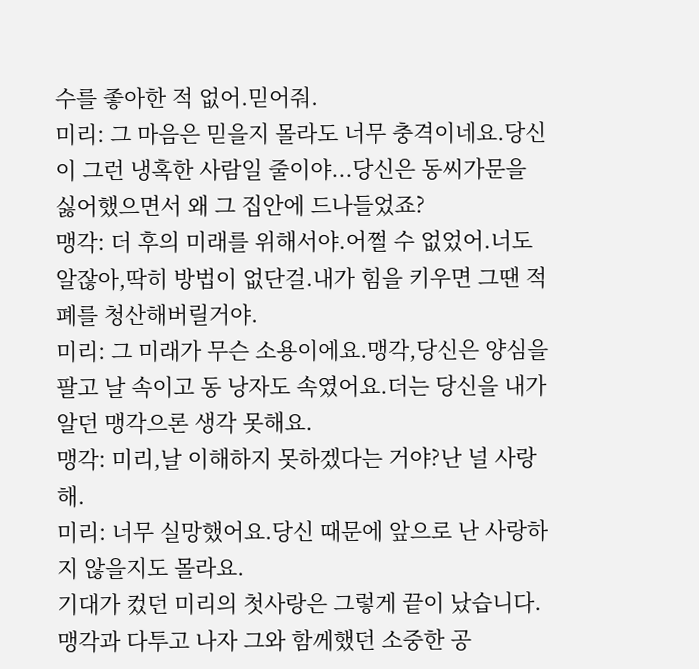수를 좋아한 적 없어.믿어줘.
미리: 그 마음은 믿을지 몰라도 너무 충격이네요.당신이 그런 냉혹한 사람일 줄이야...당신은 동씨가문을 싫어했으면서 왜 그 집안에 드나들었죠?
맹각: 더 후의 미래를 위해서야.어쩔 수 없었어.너도 알잖아,딱히 방법이 없단걸.내가 힘을 키우면 그땐 적폐를 청산해버릴거야.
미리: 그 미래가 무슨 소용이에요.맹각,당신은 양심을 팔고 날 속이고 동 낭자도 속였어요.더는 당신을 내가 알던 맹각으론 생각 못해요.
맹각: 미리,날 이해하지 못하겠다는 거야?난 널 사랑해.
미리: 너무 실망했어요.당신 때문에 앞으로 난 사랑하지 않을지도 몰라요.
기대가 컸던 미리의 첫사랑은 그렇게 끝이 났습니다.맹각과 다투고 나자 그와 함께했던 소중한 공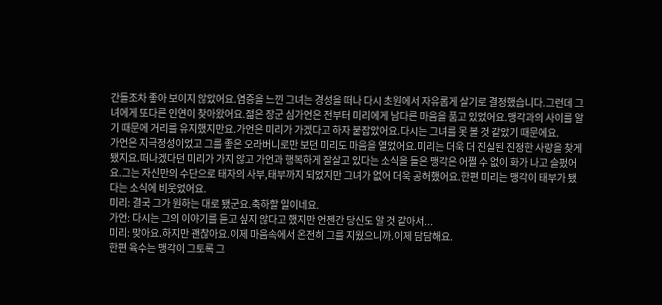간들조차 좋아 보이지 않았어요.염증을 느낀 그녀는 경성을 떠나 다시 초원에서 자유롭게 살기로 결정했습니다.그런데 그녀에게 또다른 인연이 찾아왔어요.젊은 장군 심가언은 전부터 미리에게 남다른 마음을 품고 있었어요.맹각과의 사이를 알기 때문에 거리를 유지했지만요.가언은 미리가 가겠다고 하자 붙잡았어요.다시는 그녀를 못 볼 것 같았기 때문에요.
가언은 지극정성이었고 그를 좋은 오라버니로만 보던 미리도 마음을 열었어요.미리는 더욱 더 진실된 진정한 사랑을 찾게 됐지요.떠나겠다던 미리가 가지 않고 가언과 행복하게 잘살고 있다는 소식을 들은 맹각은 어쩔 수 없이 화가 나고 슬펐어요.그는 자신만의 수단으로 태자의 사부,태부까지 되었지만 그녀가 없어 더욱 공허했어요.한편 미리는 맹각이 태부가 됐다는 소식에 비웃었어요.
미리: 결국 그가 원하는 대로 됐군요.축하할 일이네요.
가언: 다시는 그의 이야기를 듣고 싶지 않다고 했지만 언젠간 당신도 알 것 같아서...
미리: 맞아요.하지만 괜찮아요.이제 마음속에서 온전히 그를 지웠으니까.이제 담담해요.
한편 육수는 맹각이 그토록 그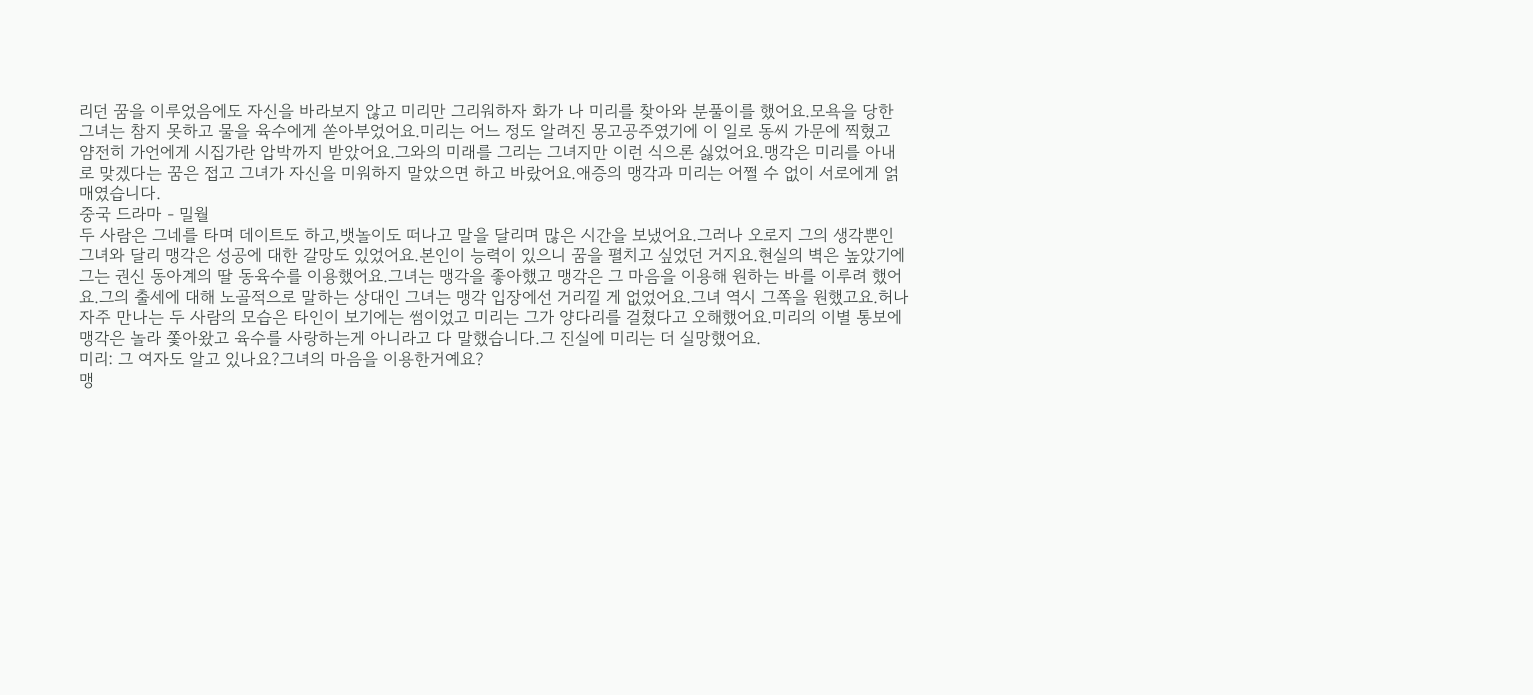리던 꿈을 이루었음에도 자신을 바라보지 않고 미리만 그리워하자 화가 나 미리를 찾아와 분풀이를 했어요.모욕을 당한 그녀는 참지 못하고 물을 육수에게 쏟아부었어요.미리는 어느 정도 알려진 몽고공주였기에 이 일로 동씨 가문에 찍혔고 얌전히 가언에게 시집가란 압박까지 받았어요.그와의 미래를 그리는 그녀지만 이런 식으론 싫었어요.맹각은 미리를 아내로 맞겠다는 꿈은 접고 그녀가 자신을 미워하지 말았으면 하고 바랐어요.애증의 맹각과 미리는 어쩔 수 없이 서로에게 얽매였습니다.
중국 드라마 - 밀월
두 사람은 그네를 타며 데이트도 하고,뱃놀이도 떠나고 말을 달리며 많은 시간을 보냈어요.그러나 오로지 그의 생각뿐인 그녀와 달리 맹각은 성공에 대한 갈망도 있었어요.본인이 능력이 있으니 꿈을 펼치고 싶었던 거지요.현실의 벽은 높았기에 그는 권신 동아계의 딸 동육수를 이용했어요.그녀는 맹각을 좋아했고 맹각은 그 마음을 이용해 원하는 바를 이루려 했어요.그의 출세에 대해 노골적으로 말하는 상대인 그녀는 맹각 입장에선 거리낄 게 없었어요.그녀 역시 그쪽을 원했고요.허나 자주 만나는 두 사람의 모습은 타인이 보기에는 썸이었고 미리는 그가 양다리를 걸쳤다고 오해했어요.미리의 이별 통보에 맹각은 놀라 쫓아왔고 육수를 사랑하는게 아니라고 다 말했습니다.그 진실에 미리는 더 실망했어요.
미리: 그 여자도 알고 있나요?그녀의 마음을 이용한거예요?
맹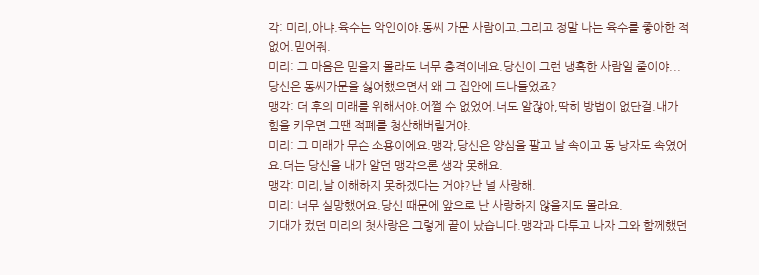각: 미리,아냐.육수는 악인이야.동씨 가문 사람이고.그리고 정말 나는 육수를 좋아한 적 없어.믿어줘.
미리: 그 마음은 믿을지 몰라도 너무 충격이네요.당신이 그런 냉혹한 사람일 줄이야...당신은 동씨가문을 싫어했으면서 왜 그 집안에 드나들었죠?
맹각: 더 후의 미래를 위해서야.어쩔 수 없었어.너도 알잖아,딱히 방법이 없단걸.내가 힘을 키우면 그땐 적폐를 청산해버릴거야.
미리: 그 미래가 무슨 소용이에요.맹각,당신은 양심을 팔고 날 속이고 동 낭자도 속였어요.더는 당신을 내가 알던 맹각으론 생각 못해요.
맹각: 미리,날 이해하지 못하겠다는 거야?난 널 사랑해.
미리: 너무 실망했어요.당신 때문에 앞으로 난 사랑하지 않을지도 몰라요.
기대가 컸던 미리의 첫사랑은 그렇게 끝이 났습니다.맹각과 다투고 나자 그와 함께했던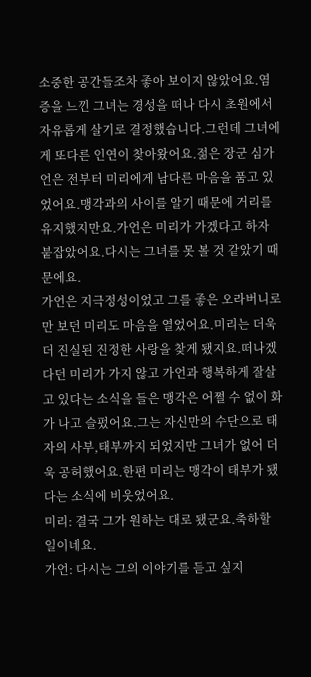소중한 공간들조차 좋아 보이지 않았어요.염증을 느낀 그녀는 경성을 떠나 다시 초원에서 자유롭게 살기로 결정했습니다.그런데 그녀에게 또다른 인연이 찾아왔어요.젊은 장군 심가언은 전부터 미리에게 남다른 마음을 품고 있었어요.맹각과의 사이를 알기 때문에 거리를 유지했지만요.가언은 미리가 가겠다고 하자 붙잡았어요.다시는 그녀를 못 볼 것 같았기 때문에요.
가언은 지극정성이었고 그를 좋은 오라버니로만 보던 미리도 마음을 열었어요.미리는 더욱 더 진실된 진정한 사랑을 찾게 됐지요.떠나겠다던 미리가 가지 않고 가언과 행복하게 잘살고 있다는 소식을 들은 맹각은 어쩔 수 없이 화가 나고 슬펐어요.그는 자신만의 수단으로 태자의 사부,태부까지 되었지만 그녀가 없어 더욱 공허했어요.한편 미리는 맹각이 태부가 됐다는 소식에 비웃었어요.
미리: 결국 그가 원하는 대로 됐군요.축하할 일이네요.
가언: 다시는 그의 이야기를 듣고 싶지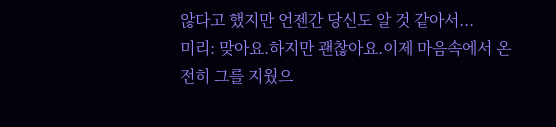않다고 했지만 언젠간 당신도 알 것 같아서...
미리: 맞아요.하지만 괜찮아요.이제 마음속에서 온전히 그를 지웠으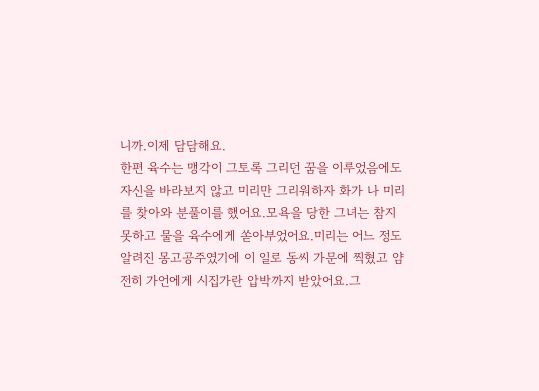니까.이제 담담해요.
한편 육수는 맹각이 그토록 그리던 꿈을 이루었음에도 자신을 바라보지 않고 미리만 그리워하자 화가 나 미리를 찾아와 분풀이를 했어요.모욕을 당한 그녀는 참지 못하고 물을 육수에게 쏟아부었어요.미리는 어느 정도 알려진 몽고공주였기에 이 일로 동씨 가문에 찍혔고 얌전히 가언에게 시집가란 압박까지 받았어요.그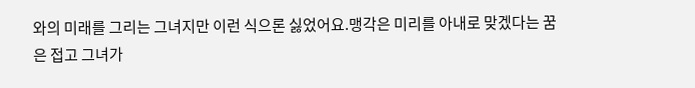와의 미래를 그리는 그녀지만 이런 식으론 싫었어요.맹각은 미리를 아내로 맞겠다는 꿈은 접고 그녀가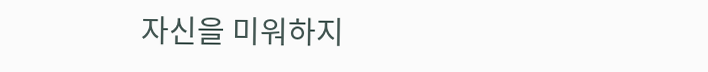자신을 미워하지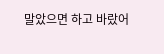말았으면 하고 바랐어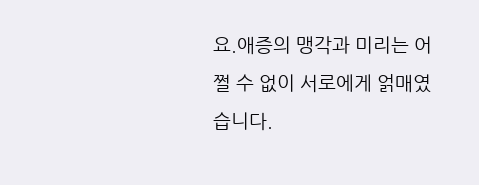요.애증의 맹각과 미리는 어쩔 수 없이 서로에게 얽매였습니다.